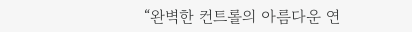“완벽한 컨트롤의 아름다운 연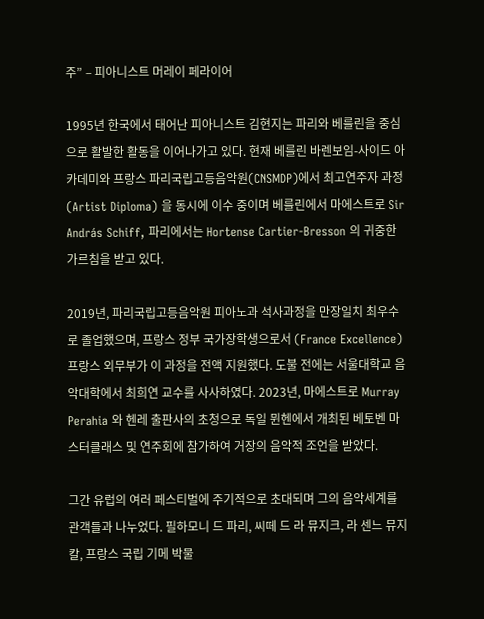주” – 피아니스트 머레이 페라이어

1995년 한국에서 태어난 피아니스트 김현지는 파리와 베를린을 중심으로 활발한 활동을 이어나가고 있다. 현재 베를린 바렌보임-사이드 아카데미와 프랑스 파리국립고등음악원(CNSMDP)에서 최고연주자 과정 (Artist Diploma) 을 동시에 이수 중이며 베를린에서 마에스트로 Sir András Schiff, 파리에서는 Hortense Cartier-Bresson 의 귀중한 가르침을 받고 있다.

2019년, 파리국립고등음악원 피아노과 석사과정을 만장일치 최우수로 졸업했으며, 프랑스 정부 국가장학생으로서 (France Excellence) 프랑스 외무부가 이 과정을 전액 지원했다. 도불 전에는 서울대학교 음악대학에서 최희연 교수를 사사하였다. 2023년, 마에스트로 Murray Perahia 와 헨레 출판사의 초청으로 독일 뮌헨에서 개최된 베토벤 마스터클래스 및 연주회에 참가하여 거장의 음악적 조언을 받았다.

그간 유럽의 여러 페스티벌에 주기적으로 초대되며 그의 음악세계를 관객들과 나누었다. 필하모니 드 파리, 씨떼 드 라 뮤지크, 라 센느 뮤지칼, 프랑스 국립 기메 박물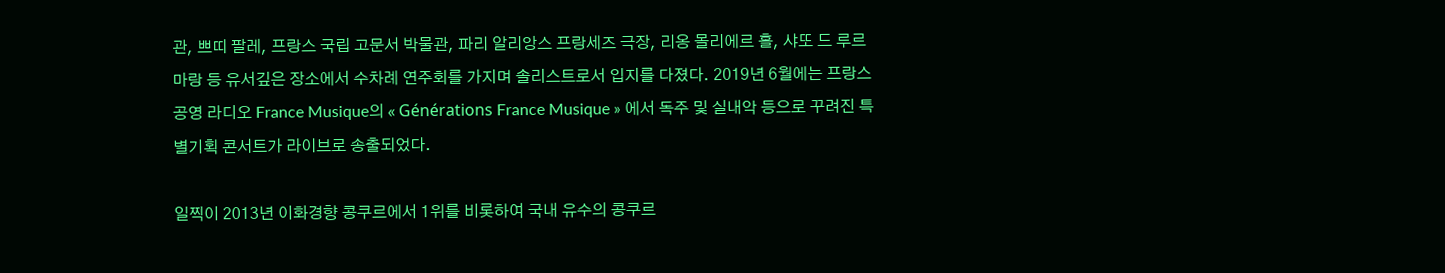관, 쁘띠 팔레, 프랑스 국립 고문서 박물관, 파리 알리앙스 프랑세즈 극장, 리옹 몰리에르 홀, 샤또 드 루르마랑 등 유서깊은 장소에서 수차례 연주회를 가지며 솔리스트로서 입지를 다졌다. 2019년 6월에는 프랑스 공영 라디오 France Musique의 « Générations France Musique » 에서 독주 및 실내악 등으로 꾸려진 특별기획 콘서트가 라이브로 송출되었다.

일찍이 2013년 이화경향 콩쿠르에서 1위를 비롯하여 국내 유수의 콩쿠르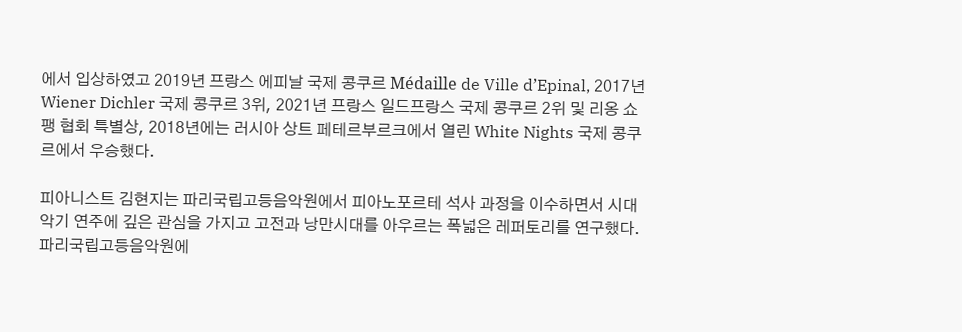에서 입상하였고 2019년 프랑스 에피날 국제 콩쿠르 Médaille de Ville d’Epinal, 2017년 Wiener Dichler 국제 콩쿠르 3위, 2021년 프랑스 일드프랑스 국제 콩쿠르 2위 및 리옹 쇼팽 협회 특별상, 2018년에는 러시아 상트 페테르부르크에서 열린 White Nights 국제 콩쿠르에서 우승했다.

피아니스트 김현지는 파리국립고등음악원에서 피아노포르테 석사 과정을 이수하면서 시대악기 연주에 깊은 관심을 가지고 고전과 낭만시대를 아우르는 폭넓은 레퍼토리를 연구했다. 파리국립고등음악원에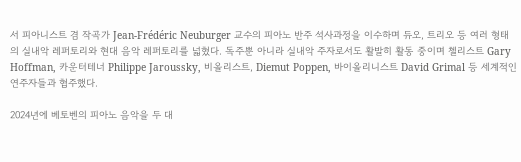서 피아니스트 겸 작곡가 Jean-Frédéric Neuburger 교수의 피아노 반주 석사과정을 이수하며 듀오, 트리오 등 여러 형태의 실내악 레퍼토리와 현대 음악 레퍼토리를 넓혔다. 독주뿐 아니라 실내악 주자로서도 활발히 활동 중이며 첼리스트 Gary Hoffman, 카운터테너 Philippe Jaroussky, 비올리스트, Diemut Poppen, 바이올리니스트 David Grimal 등 세계적인 연주자들과 협주했다.

2024년에 베토벤의 피아노 음악을 두 대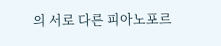의 서로 다른 피아노포르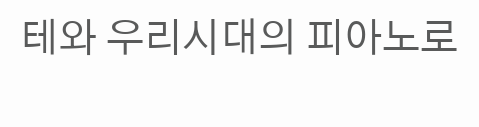테와 우리시대의 피아노로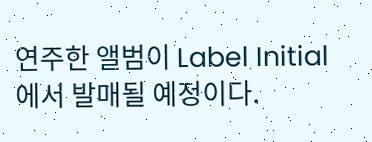연주한 앨범이 Label Initial에서 발매될 예정이다.